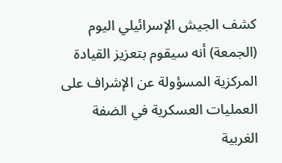كشف الجيش الإسرائيلي اليوم (الجمعة) أنه سيقوم بتعزيز القيادة المركزية المسؤولة عن الإشراف على العمليات العسكرية في الضفة الغربية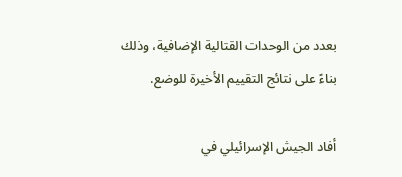بعدد من الوحدات القتالية الإضافية، وذلك بناءً على نتائج التقييم الأخيرة للوضع.

أفاد الجيش الإسرائيلي في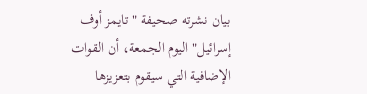بيان نشرته صحيفة "تايمز أوف إسرائيل" اليوم الجمعة، أن القوات الإضافية التي سيقوم بتعزيزها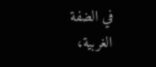في الضفة الغربية،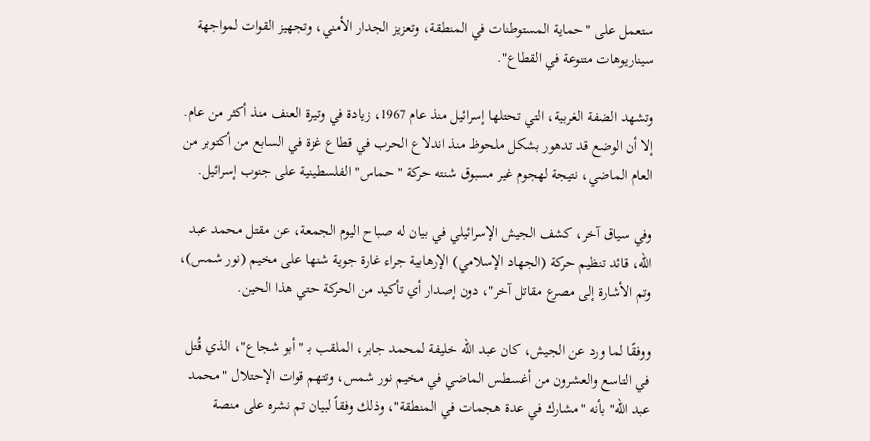ستعمل على "حماية المستوطنات في المنطقة، وتعزيز الجدار الأمني، وتجهيز القوات لمواجهة سيناريوهات متنوعة في القطاع".

وتشهد الضفة الغربية، التي تحتلها إسرائيل منذ عام 1967، زيادة في وتيرة العنف منذ أكثر من عام. إلا أن الوضع قد تدهور بشكل ملحوظ منذ اندلاع الحرب في قطاع غزة في السابع من أكتوبر من العام الماضي، نتيجة لهجوم غير مسبوق شنته حركة "حماس" الفلسطينية على جنوب إسرائيل.

وفي سياق آخر، كشف الجيش الإسرائيلي في بيان له صباح اليوم الجمعة، عن مقتل محمد عبد الله، قائد تنظيم حركة (الجهاد الإسلامي) الإرهابية جراء غارة جوية شنها على مخيم (نور شمس)، وتم الأشارة إلى مصرع مقاتل آخر"، دون إصدار أي تأكيد من الحركة حتي هذا الحين.

ووفقًا لما ورد عن الجيش، كان عبد الله خليفة لمحمد جابر، الملقب بـ "أبو شجاع"، الذي قُتل في التاسع والعشرون من أغسطس الماضي في مخيم نور شمس، وتتهم قوات الإحتلال "محمد عبد الله" بأنه "مشارك في عدة هجمات في المنطقة"، وذلك وفقاً لبيان تم نشره على منصة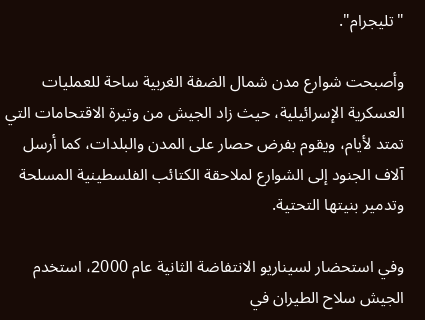"تليجرام".

وأصبحت شوارع مدن شمال الضفة الغربية ساحة للعمليات العسكرية الإسرائيلية، حيث زاد الجيش من وتيرة الاقتحامات التي تمتد لأيام، ويقوم بفرض حصار على المدن والبلدات، كما أرسل آلاف الجنود إلى الشوارع لملاحقة الكتائب الفلسطينية المسلحة وتدمير بنيتها التحتية.

وفي استحضار لسيناريو الانتفاضة الثانية عام 2000، استخدم الجيش سلاح الطيران في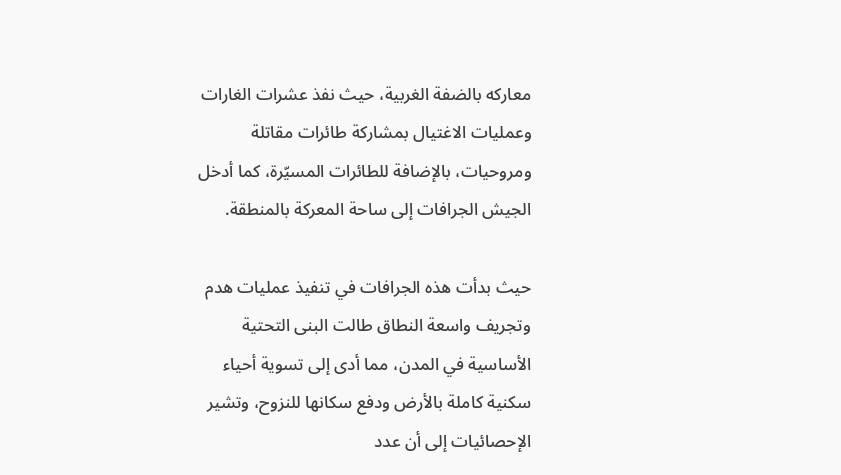معاركه بالضفة الغربية، حيث نفذ عشرات الغارات وعمليات الاغتيال بمشاركة طائرات مقاتلة ومروحيات، بالإضافة للطائرات المسيّرة، كما أدخل الجيش الجرافات إلى ساحة المعركة بالمنطقة.

حيث بدأت هذه الجرافات في تنفيذ عمليات هدم وتجريف واسعة النطاق طالت البنى التحتية الأساسية في المدن، مما أدى إلى تسوية أحياء سكنية كاملة بالأرض ودفع سكانها للنزوح، وتشير الإحصائيات إلى أن عدد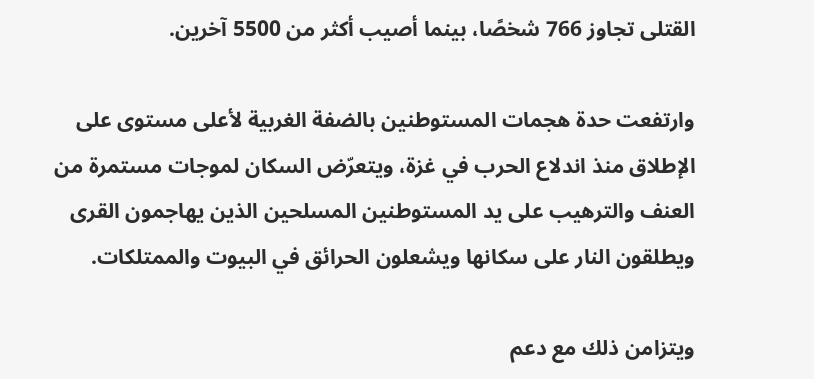القتلى تجاوز 766 شخصًا، بينما أصيب أكثر من 5500 آخرين.

وارتفعت حدة هجمات المستوطنين بالضفة الغربية لأعلى مستوى على الإطلاق منذ اندلاع الحرب في غزة، ويتعرّض السكان لموجات مستمرة من العنف والترهيب على يد المستوطنين المسلحين الذين يهاجمون القرى ويطلقون النار على سكانها ويشعلون الحرائق في البيوت والممتلكات.

ويتزامن ذلك مع دعم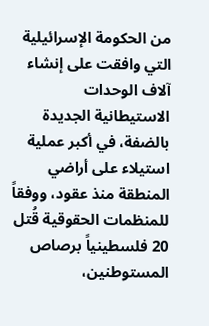من الحكومة الإسرائيلية التي وافقت على إنشاء آلاف الوحدات الاستيطانية الجديدة بالضفة، في أكبر عملية استيلاء على أراضي المنطقة منذ عقود، ووفقاً للمنظمات الحقوقية قُتل 20 فلسطينياً برصاص المستوطنين،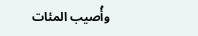وأُصيب المئات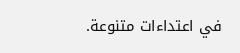في اعتداءات متنوعة.